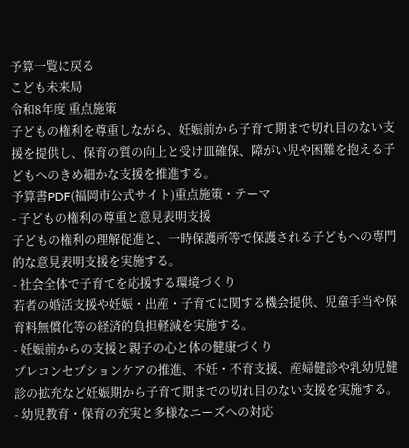予算一覧に戻る
こども未来局
令和8年度 重点施策
子どもの権利を尊重しながら、妊娠前から子育て期まで切れ目のない支援を提供し、保育の質の向上と受け皿確保、障がい児や困難を抱える子どもへのきめ細かな支援を推進する。
予算書PDF(福岡市公式サイト)重点施策・テーマ
- 子どもの権利の尊重と意見表明支援
子どもの権利の理解促進と、一時保護所等で保護される子どもへの専門的な意見表明支援を実施する。
- 社会全体で子育てを応援する環境づくり
若者の婚活支援や妊娠・出産・子育てに関する機会提供、児童手当や保育料無償化等の経済的負担軽減を実施する。
- 妊娠前からの支援と親子の心と体の健康づくり
プレコンセプションケアの推進、不妊・不育支援、産婦健診や乳幼児健診の拡充など妊娠期から子育て期までの切れ目のない支援を実施する。
- 幼児教育・保育の充実と多様なニーズへの対応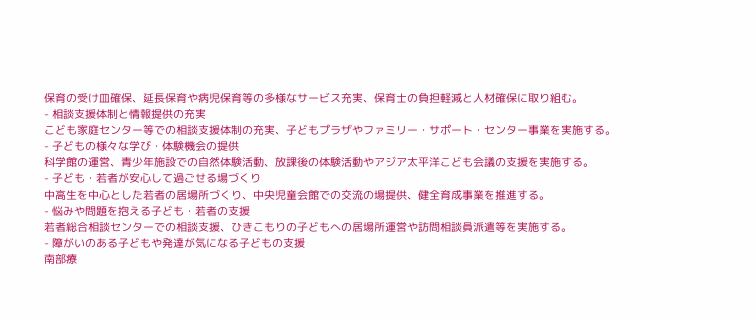保育の受け皿確保、延長保育や病児保育等の多様なサービス充実、保育士の負担軽減と人材確保に取り組む。
- 相談支援体制と情報提供の充実
こども家庭センター等での相談支援体制の充実、子どもプラザやファミリー・サポート・センター事業を実施する。
- 子どもの様々な学び・体験機会の提供
科学館の運営、青少年施設での自然体験活動、放課後の体験活動やアジア太平洋こども会議の支援を実施する。
- 子ども・若者が安心して過ごせる場づくり
中高生を中心とした若者の居場所づくり、中央児童会館での交流の場提供、健全育成事業を推進する。
- 悩みや問題を抱える子ども・若者の支援
若者総合相談センターでの相談支援、ひきこもりの子どもへの居場所運営や訪問相談員派遣等を実施する。
- 障がいのある子どもや発達が気になる子どもの支援
南部療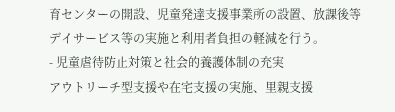育センターの開設、児童発達支援事業所の設置、放課後等デイサービス等の実施と利用者負担の軽減を行う。
- 児童虐待防止対策と社会的養護体制の充実
アウトリーチ型支援や在宅支援の実施、里親支援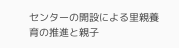センターの開設による里親養育の推進と親子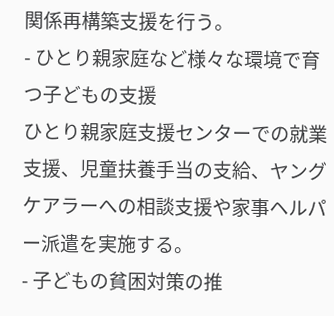関係再構築支援を行う。
- ひとり親家庭など様々な環境で育つ子どもの支援
ひとり親家庭支援センターでの就業支援、児童扶養手当の支給、ヤングケアラーへの相談支援や家事ヘルパー派遣を実施する。
- 子どもの貧困対策の推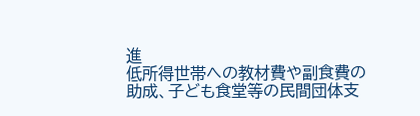進
低所得世帯への教材費や副食費の助成、子ども食堂等の民間団体支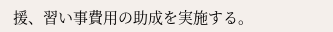援、習い事費用の助成を実施する。